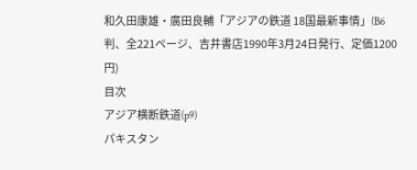和久田康雄・廣田良輔「アジアの鉄道 18国最新事情」(B6判、全221ページ、吉井書店1990年3月24日発行、定価1200円)
目次
アジア横断鉄道(p9)
パキスタン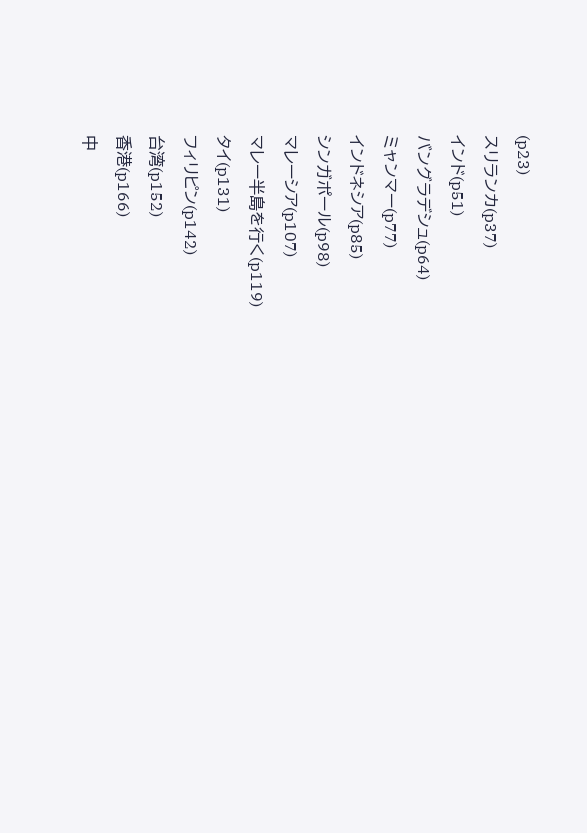(p23)
スリランカ(p37)
インド(p51)
バングラデシュ(p64)
ミャンマー(p77)
インドネシア(p85)
シンガポール(p98)
マレーシア(p107)
マレー半島を行く(p119)
タイ(p131)
フィリピン(p142)
台湾(p152)
香港(p166)
中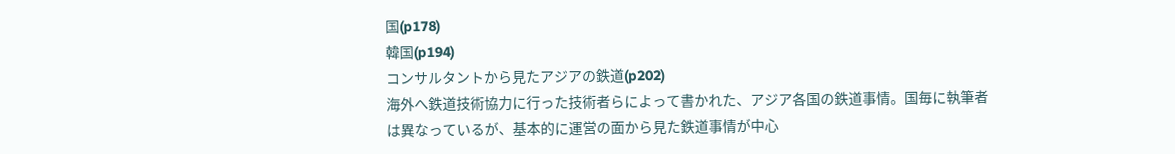国(p178)
韓国(p194)
コンサルタントから見たアジアの鉄道(p202)
海外へ鉄道技術協力に行った技術者らによって書かれた、アジア各国の鉄道事情。国毎に執筆者は異なっているが、基本的に運営の面から見た鉄道事情が中心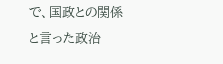で、国政との関係と言った政治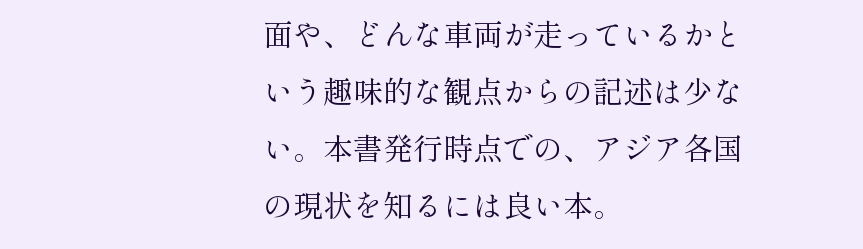面や、どんな車両が走っているかという趣味的な観点からの記述は少ない。本書発行時点での、アジア各国の現状を知るには良い本。